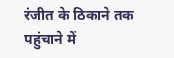रंजीत के ठिकाने तक पहुंचाने में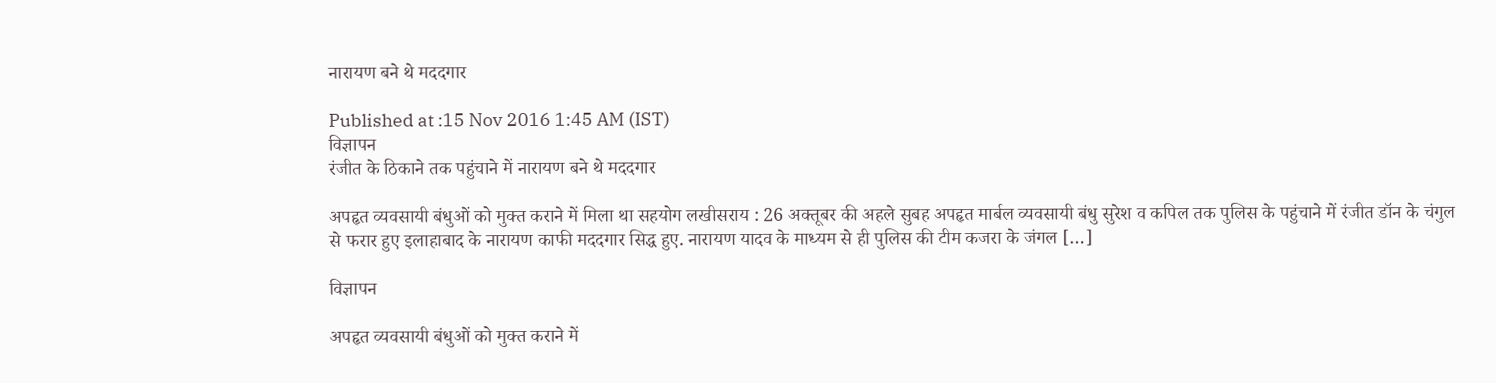नारायण बने थे मददगार

Published at :15 Nov 2016 1:45 AM (IST)
विज्ञापन
रंजीत के ठिकाने तक पहुंचाने में नारायण बने थे मददगार

अपहृत व्यवसायी बंधुओं को मुक्त कराने में मिला था सहयोग लखीसराय : 26 अक्तूबर की अहले सुबह अपहृत मार्बल व्यवसायी बंधु सुरेश व कपिल तक पुलिस के पहुंचाने में रंजीत डॉन के चंगुल से फरार हुए इलाहाबाद के नारायण काफी मददगार सिद्ध हुए. नारायण यादव के माध्यम से ही पुलिस की टीम कजरा के जंगल […]

विज्ञापन

अपहृत व्यवसायी बंधुओं को मुक्त कराने में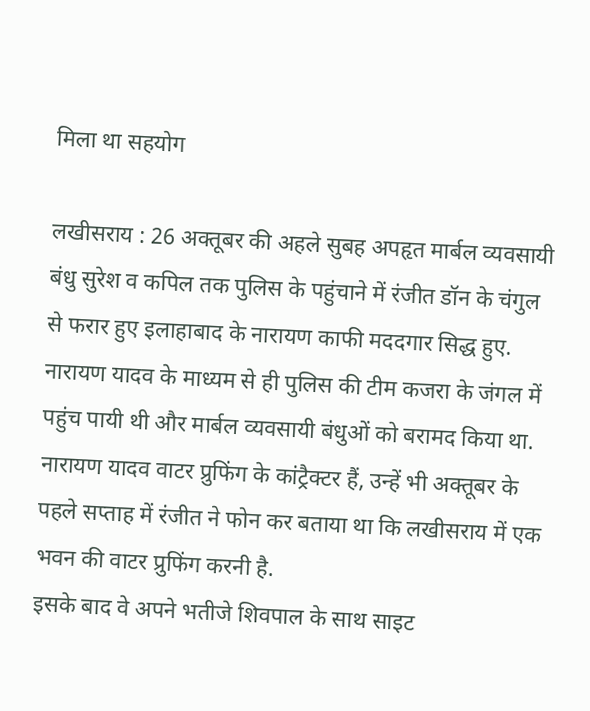मिला था सहयोग

लखीसराय : 26 अक्तूबर की अहले सुबह अपहृत मार्बल व्यवसायी बंधु सुरेश व कपिल तक पुलिस के पहुंचाने में रंजीत डॉन के चंगुल से फरार हुए इलाहाबाद के नारायण काफी मददगार सिद्ध हुए. नारायण यादव के माध्यम से ही पुलिस की टीम कजरा के जंगल में पहुंच पायी थी और मार्बल व्यवसायी बंधुओं को बरामद किया था. नारायण यादव वाटर प्रुफिंग के कांट्रैक्टर हैं, उन्हें भी अक्तूबर के पहले सप्ताह में रंजीत ने फोन कर बताया था कि लखीसराय में एक भवन की वाटर प्रुफिंग करनी है.
इसके बाद वे अपने भतीजे शिवपाल के साथ साइट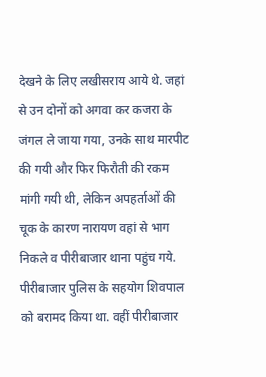देखने के लिए लखीसराय आये थे. जहां से उन दोनों को अगवा कर कजरा के जंगल ले जाया गया, उनके साथ मारपीट की गयी और फिर फिरौती की रकम मांगी गयी थी, लेकिन अपहर्ताओं की चूक के कारण नारायण वहां से भाग निकले व पीरीबाजार थाना पहुंच गये. पीरीबाजार पुलिस के सहयोग शिवपाल को बरामद किया था. वहीं पीरीबाजार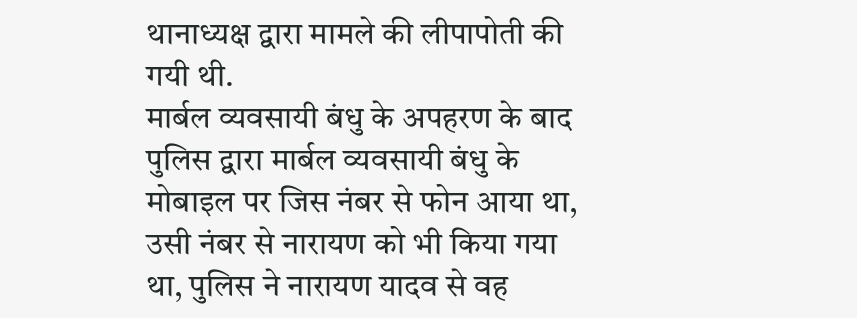थानाध्यक्ष द्वारा मामले की लीपापोती की गयी थी.
मार्बल व्यवसायी बंधु के अपहरण के बाद पुलिस द्वारा मार्बल व्यवसायी बंधु के मोबाइल पर जिस नंबर से फोन आया था, उसी नंबर से नारायण को भी किया गया था, पुलिस ने नारायण यादव से वह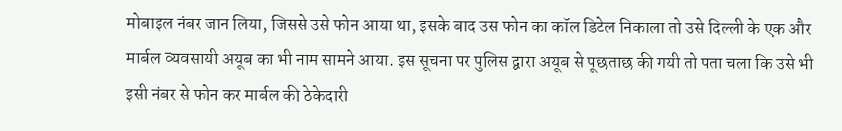मोबाइल नंबर जान लिया, जिससे उसे फोन आया था, इसके बाद उस फोन का कॉल डिटेल निकाला तो उसे दिल्ली के एक और मार्बल व्यवसायी अयूब का भी नाम सामने आया. इस सूचना पर पुलिस द्वारा अयूब से पूछताछ की गयी तो पता चला कि उसे भी इसी नंबर से फोन कर मार्बल की ठेकेदारी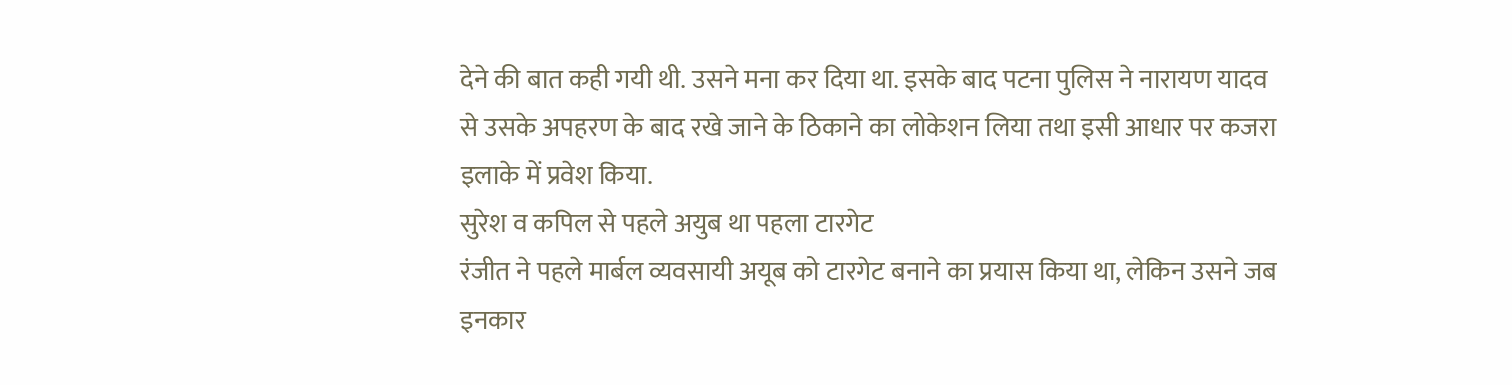देने की बात कही गयी थी. उसने मना कर दिया था. इसके बाद पटना पुलिस ने नारायण यादव से उसके अपहरण के बाद रखे जाने के ठिकाने का लोकेशन लिया तथा इसी आधार पर कजरा इलाके में प्रवेश किया.
सुरेश व कपिल से पहले अयुब था पहला टारगेट
रंजीत ने पहले मार्बल व्यवसायी अयूब को टारगेट बनाने का प्रयास किया था, लेकिन उसने जब इनकार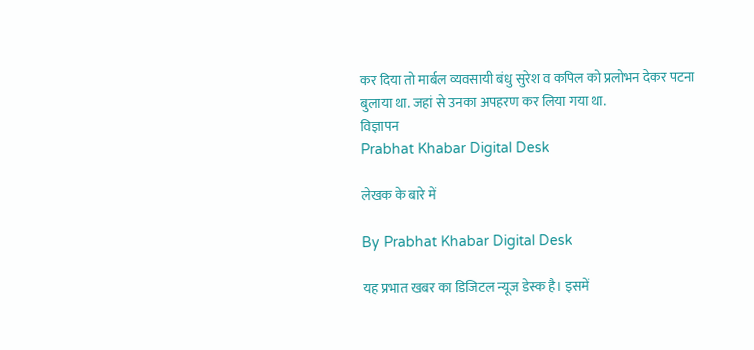कर दिया तो मार्बल व्यवसायी बंधु सुरेश व कपिल को प्रलोभन देकर पटना बुलाया था. जहां से उनका अपहरण कर लिया गया था.
विज्ञापन
Prabhat Khabar Digital Desk

लेखक के बारे में

By Prabhat Khabar Digital Desk

यह प्रभात खबर का डिजिटल न्यूज डेस्क है। इसमें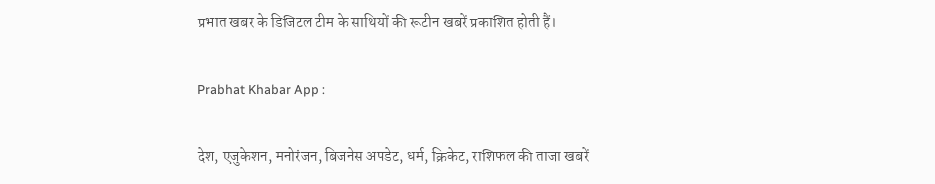प्रभात खबर के डिजिटल टीम के साथियों की रूटीन खबरें प्रकाशित होती हैं।

Prabhat Khabar App :

देश, एजुकेशन, मनोरंजन, बिजनेस अपडेट, धर्म, क्रिकेट, राशिफल की ताजा खबरें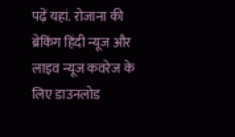पढ़ें यहां. रोजाना की ब्रेकिंग हिंदी न्यूज और लाइव न्यूज कवरेज के लिए डाउनलोड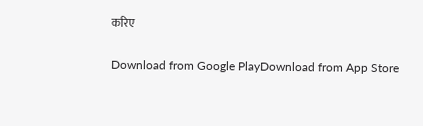करिए

Download from Google PlayDownload from App Store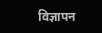विज्ञापन